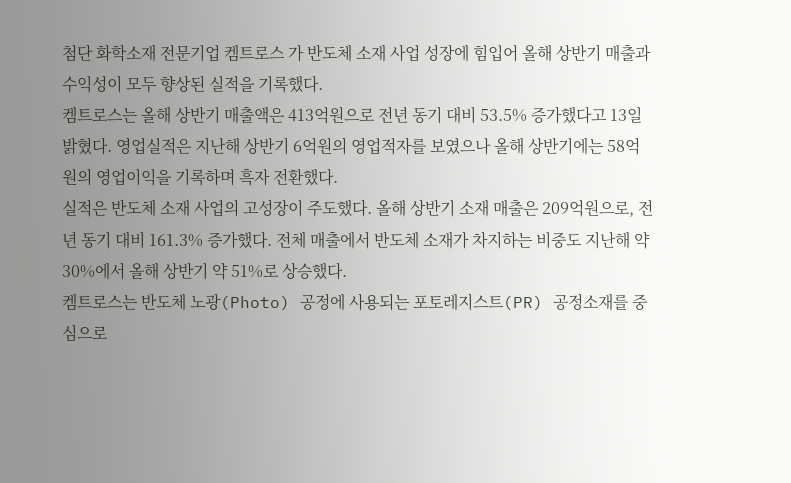첨단 화학소재 전문기업 켐트로스 가 반도체 소재 사업 성장에 힘입어 올해 상반기 매출과 수익성이 모두 향상된 실적을 기록했다.
켐트로스는 올해 상반기 매출액은 413억원으로 전년 동기 대비 53.5% 증가했다고 13일 밝혔다. 영업실적은 지난해 상반기 6억원의 영업적자를 보였으나 올해 상반기에는 58억원의 영업이익을 기록하며 흑자 전환했다.
실적은 반도체 소재 사업의 고성장이 주도했다. 올해 상반기 소재 매출은 209억원으로, 전년 동기 대비 161.3% 증가했다. 전체 매출에서 반도체 소재가 차지하는 비중도 지난해 약 30%에서 올해 상반기 약 51%로 상승했다.
켐트로스는 반도체 노광(Photo) 공정에 사용되는 포토레지스트(PR) 공정소재를 중심으로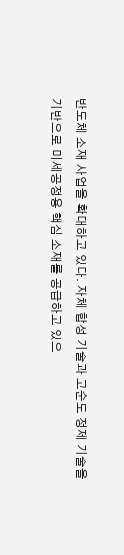반도체 소재 사업을 확대하고 있다. 자체 합성 기술과 고순도 정제 기술을 기반으로 미세공정용 핵심 소재를 공급하고 있으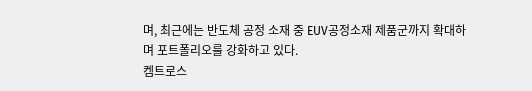며, 최근에는 반도체 공정 소재 중 EUV공정소재 제품군까지 확대하며 포트폴리오를 강화하고 있다.
켐트로스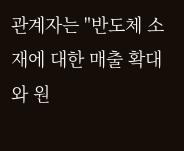관계자는 "반도체 소재에 대한 매출 확대와 원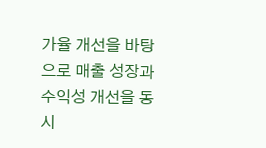가율 개선을 바탕으로 매출 성장과 수익성 개선을 동시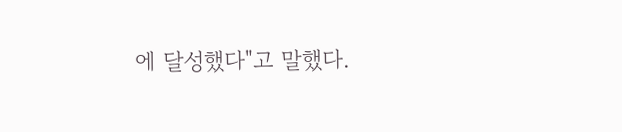에 달성했다"고 말했다.